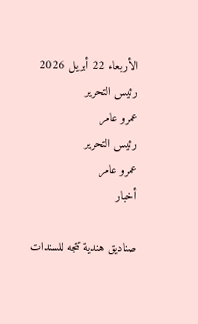الأربعاء 22 أبريل 2026
رئيس التحرير
عمرو عامر
رئيس التحرير
عمرو عامر
أخبار

صناديق هندية تتجه للسندات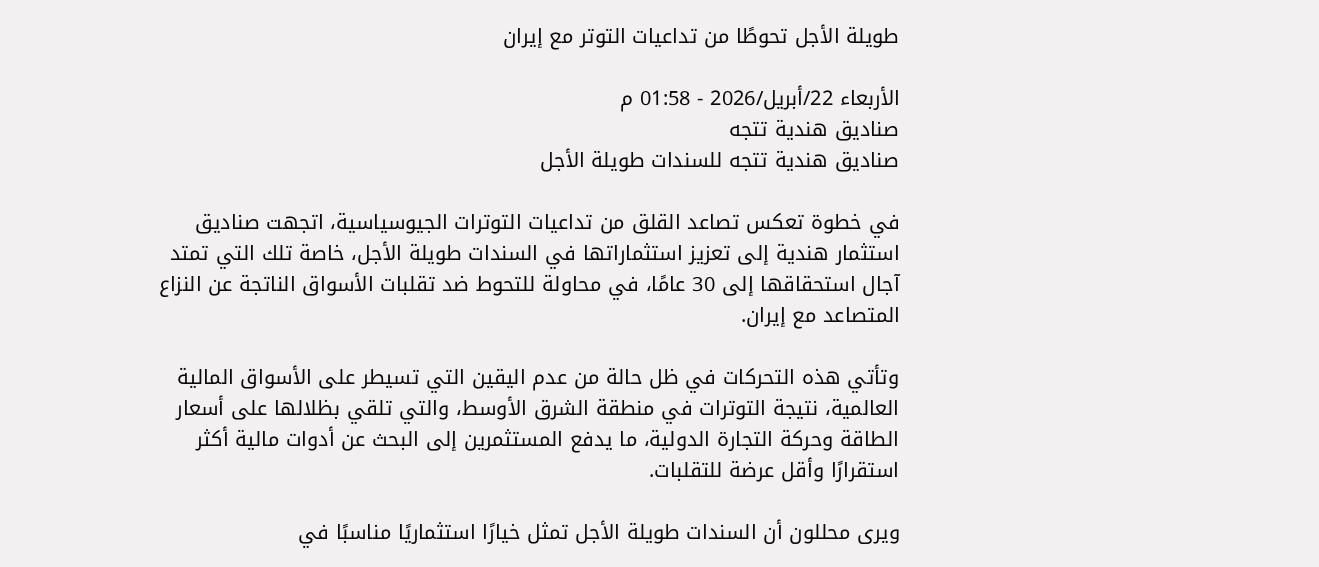طويلة الأجل تحوطًا من تداعيات التوتر مع إيران

الأربعاء 22/أبريل/2026 - 01:58 م
صناديق هندية تتجه
صناديق هندية تتجه للسندات طويلة الأجل

في خطوة تعكس تصاعد القلق من تداعيات التوترات الجيوسياسية، اتجهت صناديق استثمار هندية إلى تعزيز استثماراتها في السندات طويلة الأجل، خاصة تلك التي تمتد آجال استحقاقها إلى 30 عامًا، في محاولة للتحوط ضد تقلبات الأسواق الناتجة عن النزاع المتصاعد مع إيران.

وتأتي هذه التحركات في ظل حالة من عدم اليقين التي تسيطر على الأسواق المالية العالمية، نتيجة التوترات في منطقة الشرق الأوسط، والتي تلقي بظلالها على أسعار الطاقة وحركة التجارة الدولية، ما يدفع المستثمرين إلى البحث عن أدوات مالية أكثر استقرارًا وأقل عرضة للتقلبات.

ويرى محللون أن السندات طويلة الأجل تمثل خيارًا استثماريًا مناسبًا في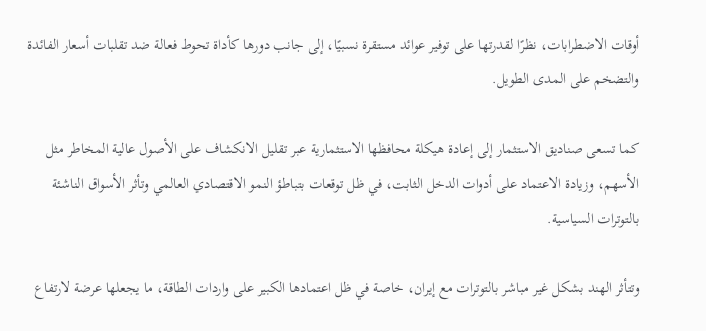أوقات الاضطرابات، نظرًا لقدرتها على توفير عوائد مستقرة نسبيًا، إلى جانب دورها كأداة تحوط فعالة ضد تقلبات أسعار الفائدة والتضخم على المدى الطويل.

كما تسعى صناديق الاستثمار إلى إعادة هيكلة محافظها الاستثمارية عبر تقليل الانكشاف على الأصول عالية المخاطر مثل الأسهم، وزيادة الاعتماد على أدوات الدخل الثابت، في ظل توقعات بتباطؤ النمو الاقتصادي العالمي وتأثر الأسواق الناشئة بالتوترات السياسية.

وتتأثر الهند بشكل غير مباشر بالتوترات مع إيران، خاصة في ظل اعتمادها الكبير على واردات الطاقة، ما يجعلها عرضة لارتفاع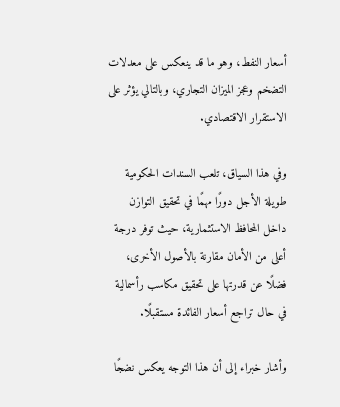أسعار النفط، وهو ما قد ينعكس على معدلات التضخم وعجز الميزان التجاري، وبالتالي يؤثر على الاستقرار الاقتصادي.

وفي هذا السياق، تلعب السندات الحكومية طويلة الأجل دورًا مهمًا في تحقيق التوازن داخل المحافظ الاستثمارية، حيث توفر درجة أعلى من الأمان مقارنة بالأصول الأخرى، فضلًا عن قدرتها على تحقيق مكاسب رأسمالية في حال تراجع أسعار الفائدة مستقبلًا.

وأشار خبراء إلى أن هذا التوجه يعكس نضجًا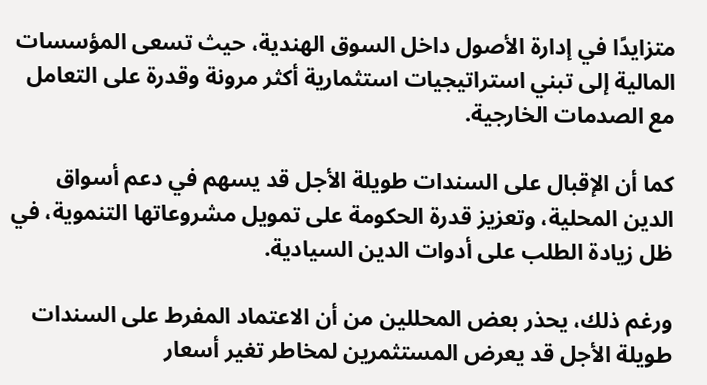متزايدًا في إدارة الأصول داخل السوق الهندية، حيث تسعى المؤسسات المالية إلى تبني استراتيجيات استثمارية أكثر مرونة وقدرة على التعامل مع الصدمات الخارجية.

كما أن الإقبال على السندات طويلة الأجل قد يسهم في دعم أسواق الدين المحلية، وتعزيز قدرة الحكومة على تمويل مشروعاتها التنموية، في ظل زيادة الطلب على أدوات الدين السيادية.

ورغم ذلك، يحذر بعض المحللين من أن الاعتماد المفرط على السندات طويلة الأجل قد يعرض المستثمرين لمخاطر تغير أسعار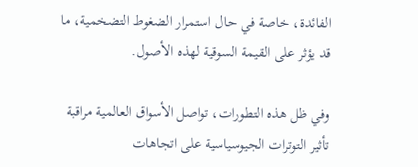الفائدة، خاصة في حال استمرار الضغوط التضخمية، ما قد يؤثر على القيمة السوقية لهذه الأصول.

وفي ظل هذه التطورات، تواصل الأسواق العالمية مراقبة تأثير التوترات الجيوسياسية على اتجاهات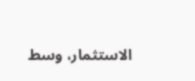الاستثمار، وسط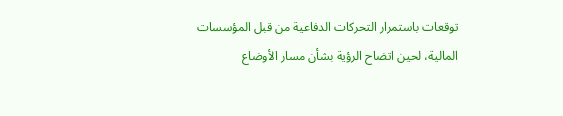توقعات باستمرار التحركات الدفاعية من قبل المؤسسات المالية، لحين اتضاح الرؤية بشأن مسار الأوضاع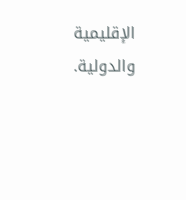الإقليمية والدولية.